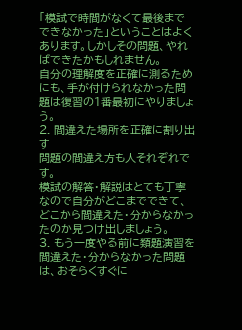「模試で時間がなくて最後までできなかった」ということはよくあります。しかしその問題、やればできたかもしれません。
自分の理解度を正確に測るためにも、手が付けられなかった問題は復習の1番最初にやりましょう。
2. 間違えた場所を正確に割り出す
問題の間違え方も人それぞれです。
模試の解答・解説はとても丁寧なので自分がどこまでできて、どこから間違えた・分からなかったのか見つけ出しましょう。
3. もう一度やる前に類題演習を
間違えた・分からなかった問題は、おそらくすぐに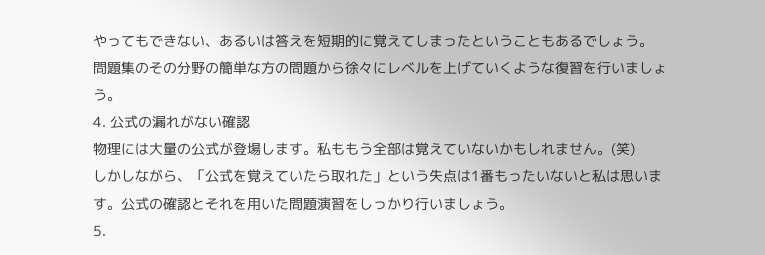やってもできない、あるいは答えを短期的に覚えてしまったということもあるでしょう。
問題集のその分野の簡単な方の問題から徐々にレベルを上げていくような復習を行いましょう。
4. 公式の漏れがない確認
物理には大量の公式が登場します。私ももう全部は覚えていないかもしれません。(笑)
しかしながら、「公式を覚えていたら取れた」という失点は1番もったいないと私は思います。公式の確認とそれを用いた問題演習をしっかり行いましょう。
5.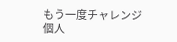もう一度チャレンジ
個人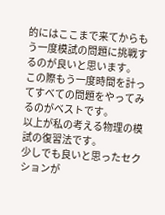的にはここまで来てからもう一度模試の問題に挑戦するのが良いと思います。
この際もう一度時間を計ってすべての問題をやってみるのがベストです。
以上が私の考える物理の模試の復習法です。
少しでも良いと思ったセクションが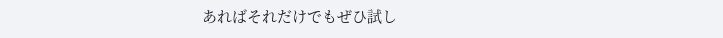あればそれだけでもぜひ試し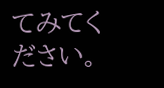てみてください。